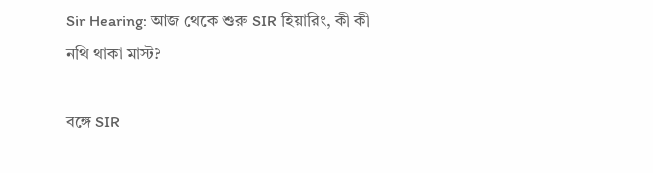Sir Hearing: আজ থেকে শুরু SIR হিয়ারিং, কী কী নথি থাকা মাস্ট?

বঙ্গে SIR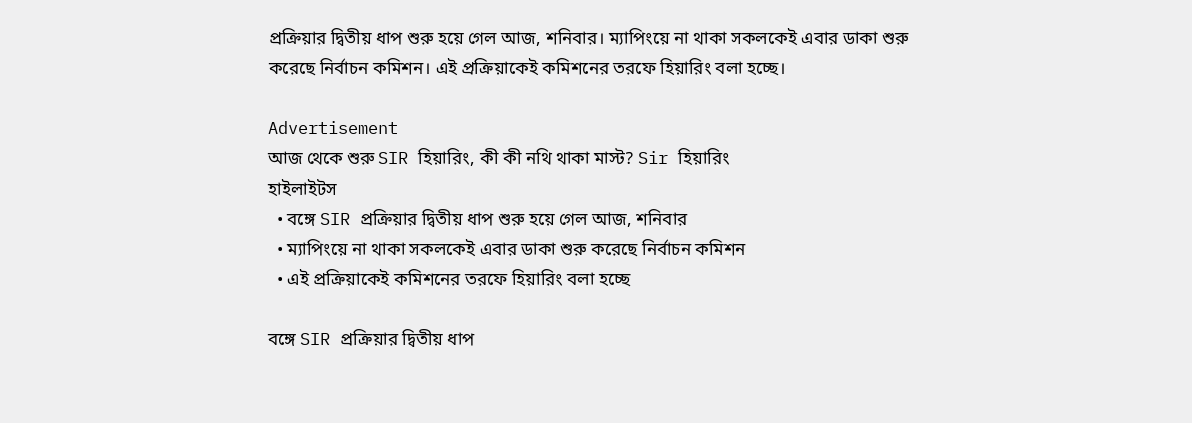প্রক্রিয়ার দ্বিতীয় ধাপ শুরু হয়ে গেল আজ, শনিবার। ম্যাপিংয়ে না থাকা সকলকেই এবার ডাকা শুরু করেছে নির্বাচন কমিশন। এই প্রক্রিয়াকেই কমিশনের তরফে হিয়ারিং বলা হচ্ছে।

Advertisement
আজ থেকে শুরু SIR হিয়ারিং, কী কী নথি থাকা মাস্ট? Sir হিয়ারিং
হাইলাইটস
  • বঙ্গে SIR প্রক্রিয়ার দ্বিতীয় ধাপ শুরু হয়ে গেল আজ, শনিবার
  • ম্যাপিংয়ে না থাকা সকলকেই এবার ডাকা শুরু করেছে নির্বাচন কমিশন
  • এই প্রক্রিয়াকেই কমিশনের তরফে হিয়ারিং বলা হচ্ছে

বঙ্গে SIR প্রক্রিয়ার দ্বিতীয় ধাপ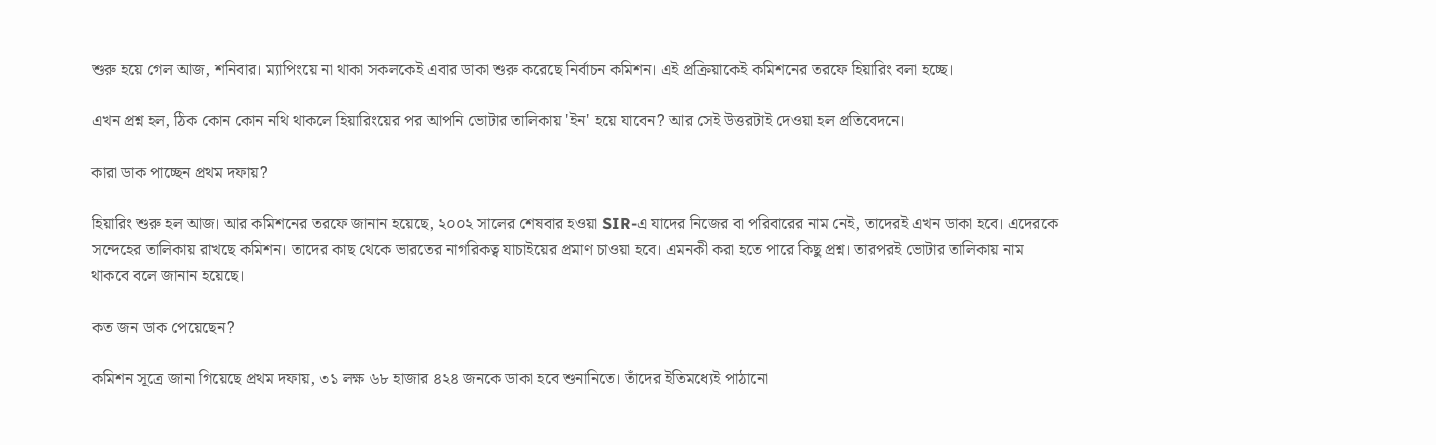শুরু হয়ে গেল আজ, শনিবার। ম্যাপিংয়ে না থাকা সকলকেই এবার ডাকা শুরু করেছে নির্বাচন কমিশন। এই প্রক্রিয়াকেই কমিশনের তরফে হিয়ারিং বলা হচ্ছে।

এখন প্রশ্ন হল, ঠিক কোন কোন নথি থাকলে হিয়ারিংয়ের পর আপনি ভোটার তালিকায় 'ইন' হয়ে যাবেন? আর সেই উত্তরটাই দেওয়া হল প্রতিবেদনে।

কারা ডাক পাচ্ছেন প্রথম দফায়?

হিয়ারিং শুরু হল আজ। আর কমিশনের তরফে জানান হয়েছে, ২০০২ সালের শেষবার হওয়া SIR-এ যাদের নিজের বা পরিবারের নাম নেই, তাদেরই এখন ডাকা হবে। এদেরকে সন্দেহের তালিকায় রাখছে কমিশন। তাদের কাছ থেকে ভারতের নাগরিকত্ব যাচাইয়ের প্রমাণ চাওয়া হবে। এমনকী করা হতে পারে কিছু প্রশ্ন। তারপরই ভোটার তালিকায় নাম থাকবে বলে জানান হয়েছে।

কত জন ডাক পেয়েছেন?

কমিশন সূত্রে জানা গিয়েছে প্রথম দফায়, ৩১ লক্ষ ৬৮ হাজার ৪২৪ জনকে ডাকা হবে শুনানিতে। তাঁদের ইতিমধ্যেই পাঠানো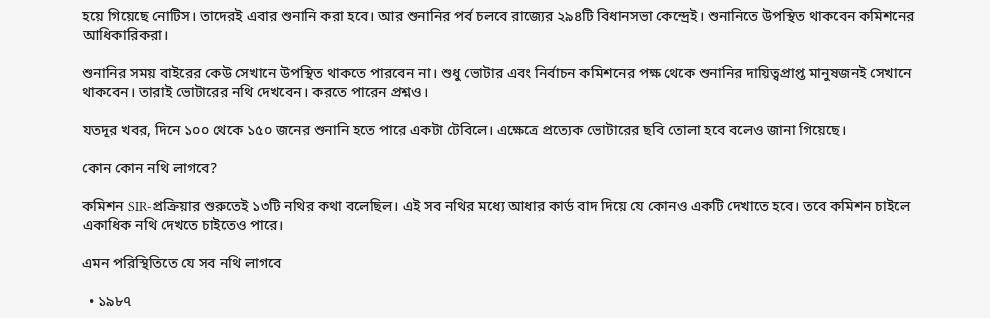হয়ে গিয়েছে নোটিস। তাদেরই এবার শুনানি করা হবে। আর শুনানির পর্ব চলবে রাজ্যের ২৯৪টি বিধানসভা কেন্দ্রেই। শুনানিতে উপস্থিত থাকবেন কমিশনের আধিকারিকরা।

শুনানির সময় বাইরের কেউ সেখানে উপস্থিত থাকতে পারবেন না। শুধু ভোটার এবং নির্বাচন কমিশনের পক্ষ থেকে শুনানির দায়িত্বপ্রাপ্ত মানুষজনই সেখানে থাকবেন। তারাই ভোটারের নথি দেখবেন। করতে পারেন প্রশ্নও।

যতদূর খবর, দিনে ১০০ থেকে ১৫০ জনের শুনানি হতে পারে একটা টেবিলে। এক্ষেত্রে প্রত্যেক ভোটারের ছবি তোলা হবে বলেও জানা গিয়েছে।

কোন কোন নথি লাগবে?

কমিশন SIR-প্রক্রিয়ার শুরুতেই ১৩টি নথির কথা বলেছিল। এই সব নথির মধ্যে আধার কার্ড বাদ দিয়ে যে কোনও একটি দেখাতে হবে। তবে কমিশন চাইলে একাধিক নথি দেখতে চাইতেও পারে।

এমন পরিস্থিতিতে যে সব নথি লাগবে

  • ১৯৮৭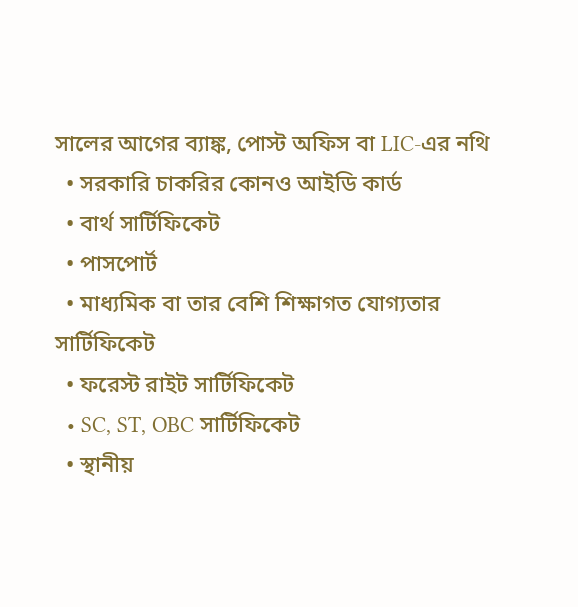সালের আগের ব্যাঙ্ক, পোস্ট অফিস বা LIC-এর নথি
  • সরকারি চাকরির কোনও আইডি কার্ড
  • বার্থ সার্টিফিকেট
  • পাসপোর্ট
  • মাধ্যমিক বা তার বেশি শিক্ষাগত যোগ্যতার সার্টিফিকেট
  • ফরেস্ট রাইট সার্টিফিকেট
  • SC, ST, OBC সার্টিফিকেট
  • স্থানীয়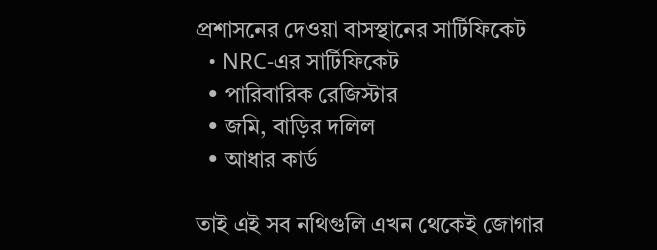প্রশাসনের দেওয়া বাসস্থানের সার্টিফিকেট
  • NRC-এর সার্টিফিকেট
  • পারিবারিক রেজিস্টার
  • জমি, বাড়ির দলিল
  • আধার কার্ড

তাই এই সব নথিগুলি এখন থেকেই জোগার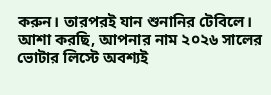করুন। তারপরই যান শুনানির টেবিলে। আশা করছি, আপনার নাম ২০২৬ সালের ভোটার লিস্টে অবশ্যই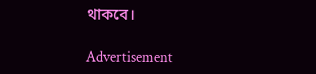থাকবে।

Advertisement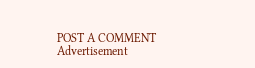POST A COMMENT
Advertisement